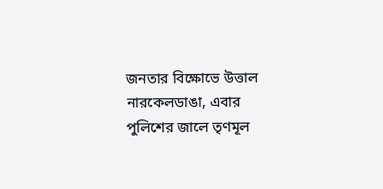জনতার বিক্ষোভে উত্তাল নারকেলডাঙা, এবার পুলিশের জালে তৃণমূল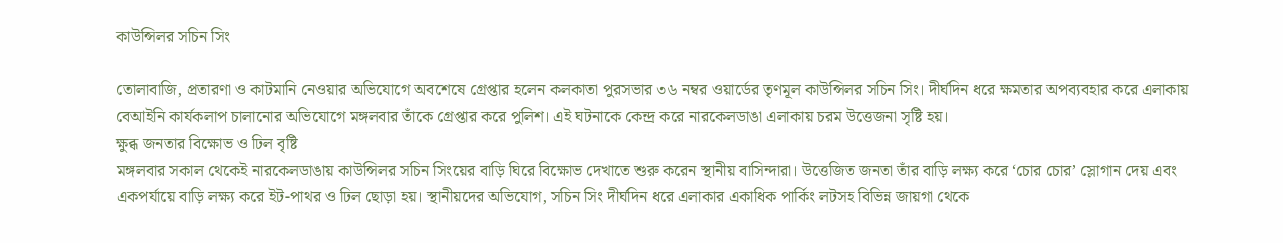কাউন্সিলর সচিন সিং

তোলাবাজি, প্রতারণা ও কাটমানি নেওয়ার অভিযোগে অবশেষে গ্রেপ্তার হলেন কলকাতা পুরসভার ৩৬ নম্বর ওয়ার্ডের তৃণমূল কাউন্সিলর সচিন সিং। দীর্ঘদিন ধরে ক্ষমতার অপব্যবহার করে এলাকায় বেআইনি কার্যকলাপ চালানোর অভিযোগে মঙ্গলবার তাঁকে গ্রেপ্তার করে পুলিশ। এই ঘটনাকে কেন্দ্র করে নারকেলডাঙা এলাকায় চরম উত্তেজনা সৃষ্টি হয়।
ক্ষুব্ধ জনতার বিক্ষোভ ও ঢিল বৃষ্টি
মঙ্গলবার সকাল থেকেই নারকেলডাঙায় কাউন্সিলর সচিন সিংয়ের বাড়ি ঘিরে বিক্ষোভ দেখাতে শুরু করেন স্থানীয় বাসিন্দারা। উত্তেজিত জনতা তাঁর বাড়ি লক্ষ্য করে ‘চোর চোর’ স্লোগান দেয় এবং একপর্যায়ে বাড়ি লক্ষ্য করে ইট-পাথর ও ঢিল ছোড়া হয়। স্থানীয়দের অভিযোগ, সচিন সিং দীর্ঘদিন ধরে এলাকার একাধিক পার্কিং লটসহ বিভিন্ন জায়গা থেকে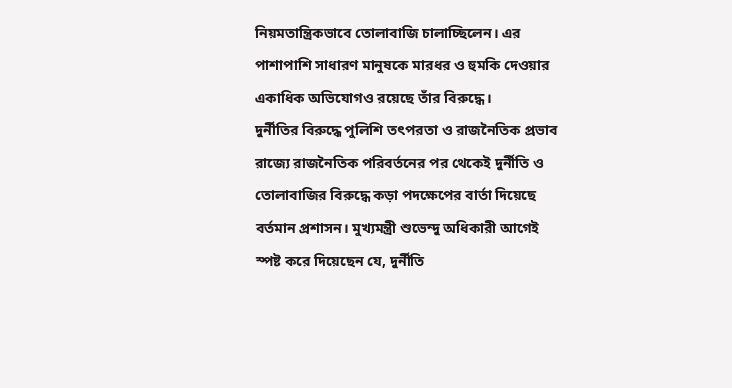নিয়মতান্ত্রিকভাবে তোলাবাজি চালাচ্ছিলেন। এর পাশাপাশি সাধারণ মানুষকে মারধর ও হুমকি দেওয়ার একাধিক অভিযোগও রয়েছে তাঁর বিরুদ্ধে।
দুর্নীতির বিরুদ্ধে পুলিশি তৎপরতা ও রাজনৈতিক প্রভাব
রাজ্যে রাজনৈতিক পরিবর্তনের পর থেকেই দুর্নীতি ও তোলাবাজির বিরুদ্ধে কড়া পদক্ষেপের বার্তা দিয়েছে বর্তমান প্রশাসন। মুখ্যমন্ত্রী শুভেন্দু অধিকারী আগেই স্পষ্ট করে দিয়েছেন যে, দুর্নীতি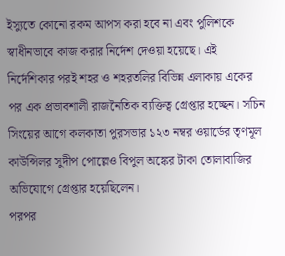ইস্যুতে কোনো রকম আপস করা হবে না এবং পুলিশকে স্বাধীনভাবে কাজ করার নির্দেশ দেওয়া হয়েছে। এই নির্দেশিকার পরই শহর ও শহরতলির বিভিন্ন এলাকায় একের পর এক প্রভাবশালী রাজনৈতিক ব্যক্তিত্ব গ্রেপ্তার হচ্ছেন। সচিন সিংয়ের আগে কলকাতা পুরসভার ১২৩ নম্বর ওয়ার্ডের তৃণমূল কাউন্সিলর সুদীপ পোল্লেও বিপুল অঙ্কের টাকা তোলাবাজির অভিযোগে গ্রেপ্তার হয়েছিলেন।
পরপর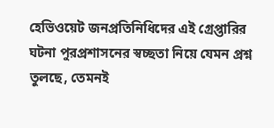হেভিওয়েট জনপ্রতিনিধিদের এই গ্রেপ্তারির ঘটনা পুরপ্রশাসনের স্বচ্ছতা নিয়ে যেমন প্রশ্ন তুলছে, তেমনই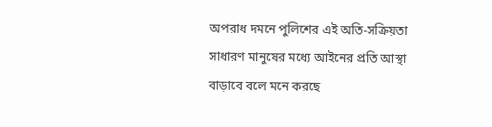অপরাধ দমনে পুলিশের এই অতি-সক্রিয়তা সাধারণ মানুষের মধ্যে আইনের প্রতি আস্থা বাড়াবে বলে মনে করছে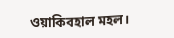ওয়াকিবহাল মহল।